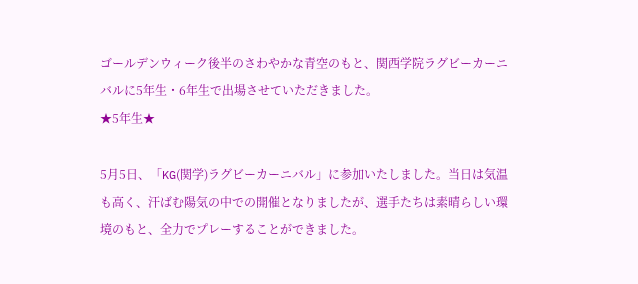ゴールデンウィーク後半のさわやかな青空のもと、関西学院ラグビーカーニバルに5年生・6年生で出場させていただきました。
★5年生★

5月5日、「KG(関学)ラグビーカーニバル」に参加いたしました。当日は気温も高く、汗ばむ陽気の中での開催となりましたが、選手たちは素晴らしい環境のもと、全力でプレーすることができました。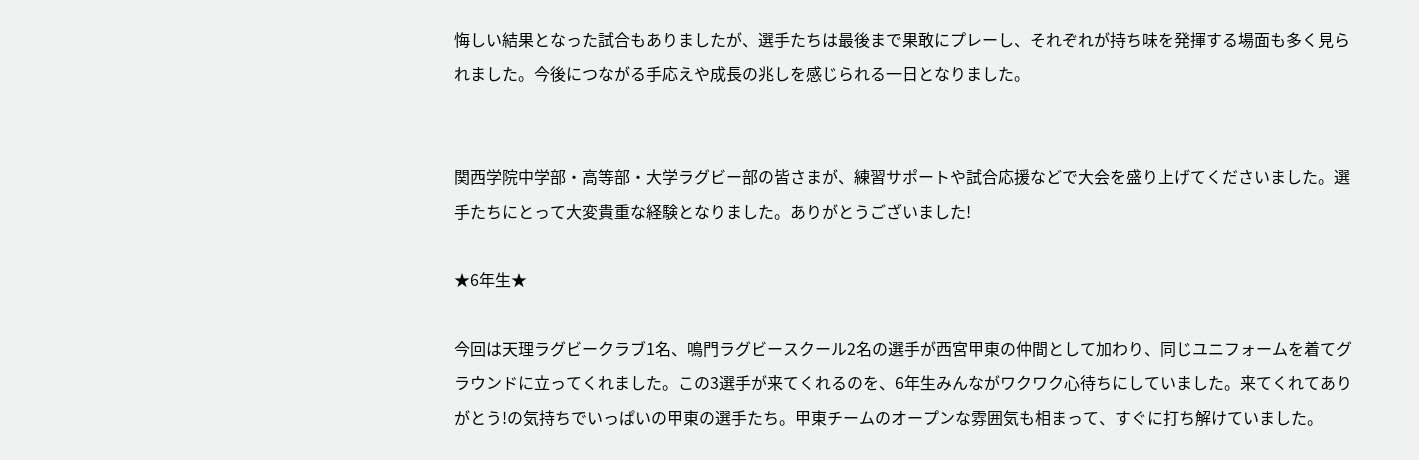悔しい結果となった試合もありましたが、選手たちは最後まで果敢にプレーし、それぞれが持ち味を発揮する場面も多く見られました。今後につながる手応えや成長の兆しを感じられる一日となりました。


関西学院中学部・高等部・大学ラグビー部の皆さまが、練習サポートや試合応援などで大会を盛り上げてくださいました。選手たちにとって大変貴重な経験となりました。ありがとうございました!

★6年生★

今回は天理ラグビークラブ1名、鳴門ラグビースクール2名の選手が西宮甲東の仲間として加わり、同じユニフォームを着てグラウンドに立ってくれました。この3選手が来てくれるのを、6年生みんながワクワク心待ちにしていました。来てくれてありがとう!の気持ちでいっぱいの甲東の選手たち。甲東チームのオープンな雰囲気も相まって、すぐに打ち解けていました。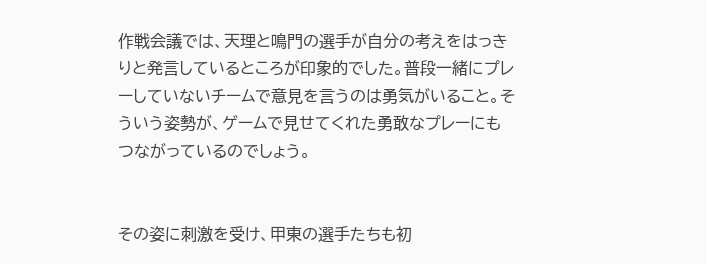作戦会議では、天理と鳴門の選手が自分の考えをはっきりと発言しているところが印象的でした。普段一緒にプレーしていないチームで意見を言うのは勇気がいること。そういう姿勢が、ゲームで見せてくれた勇敢なプレーにもつながっているのでしょう。


その姿に刺激を受け、甲東の選手たちも初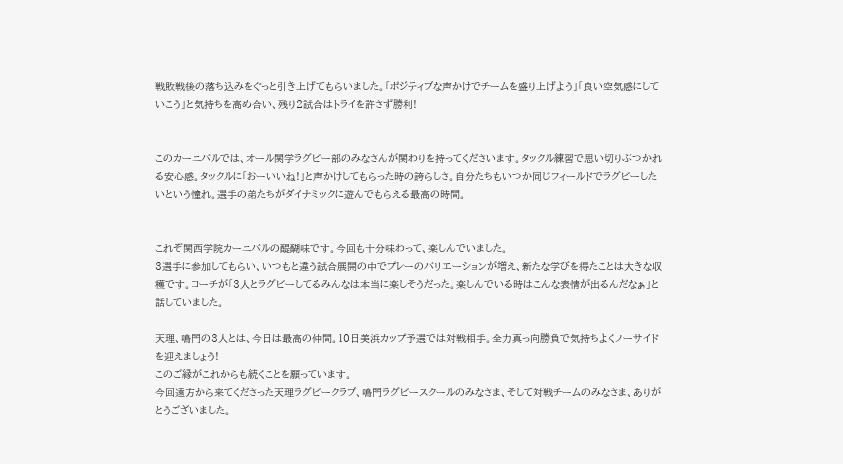戦敗戦後の落ち込みをぐっと引き上げてもらいました。「ポジティブな声かけでチームを盛り上げよう」「良い空気感にしていこう」と気持ちを高め合い、残り2試合はトライを許さず勝利!


このカーニバルでは、オール関学ラグビー部のみなさんが関わりを持ってくださいます。タックル練習で思い切りぶつかれる安心感。タックルに「おーいいね!」と声かけしてもらった時の誇らしさ。自分たちもいつか同じフィールドでラグビーしたいという憧れ。選手の弟たちがダイナミックに遊んでもらえる最高の時間。


これぞ関西学院カーニバルの醍醐味です。今回も十分味わって、楽しんでいました。
3選手に参加してもらい、いつもと違う試合展開の中でプレーのバリエーションが増え、新たな学びを得たことは大きな収穫です。コーチが「3人とラグビーしてるみんなは本当に楽しそうだった。楽しんでいる時はこんな表情が出るんだなぁ」と話していました。

天理、鳴門の3人とは、今日は最高の仲間。10日美浜カップ予選では対戦相手。全力真っ向勝負で気持ちよくノーサイドを迎えましょう!
このご縁がこれからも続くことを願っています。
今回遠方から来てくださった天理ラグビークラブ、鳴門ラグビースクールのみなさま、そして対戦チームのみなさま、ありがとうございました。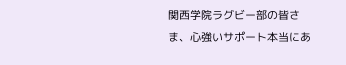関西学院ラグビー部の皆さま、心強いサポート本当にあ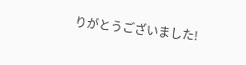りがとうございました!